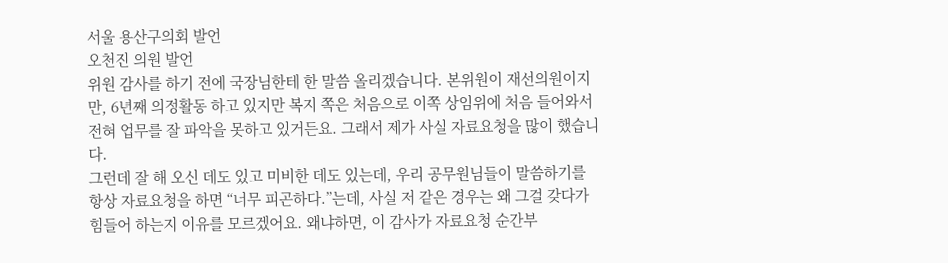서울 용산구의회 발언
오천진 의원 발언
위원 감사를 하기 전에 국장님한테 한 말씀 올리겠습니다. 본위원이 재선의원이지만, 6년째 의정활동 하고 있지만 복지 쪽은 처음으로 이쪽 상임위에 처음 들어와서 전혀 업무를 잘 파악을 못하고 있거든요. 그래서 제가 사실 자료요청을 많이 했습니다.
그런데 잘 해 오신 데도 있고 미비한 데도 있는데, 우리 공무원님들이 말씀하기를 항상 자료요청을 하면 “너무 피곤하다.”는데, 사실 저 같은 경우는 왜 그걸 갖다가 힘들어 하는지 이유를 모르겠어요. 왜냐하면, 이 감사가 자료요청 순간부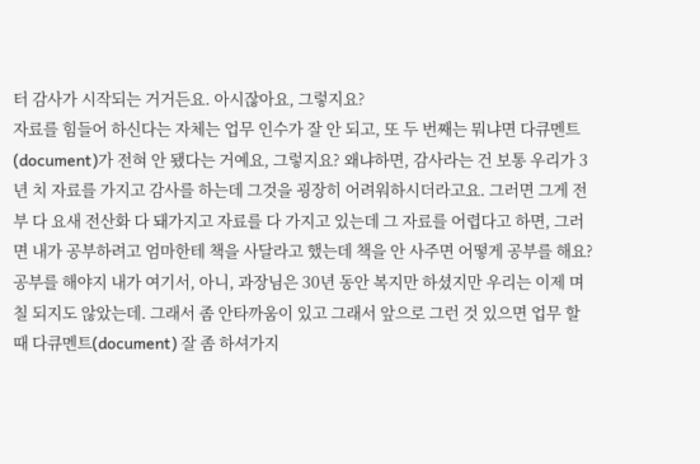터 감사가 시작되는 거거든요. 아시잖아요, 그렇지요?
자료를 힘들어 하신다는 자체는 업무 인수가 잘 안 되고, 또 두 번째는 뭐냐면 다큐멘트(document)가 전혀 안 됐다는 거예요, 그렇지요? 왜냐하면, 감사라는 건 보통 우리가 3년 치 자료를 가지고 감사를 하는데 그것을 굉장히 어려워하시더라고요. 그러면 그게 전부 다 요새 전산화 다 돼가지고 자료를 다 가지고 있는데 그 자료를 어렵다고 하면, 그러면 내가 공부하려고 엄마한테 책을 사달라고 했는데 책을 안 사주면 어떻게 공부를 해요?
공부를 해야지 내가 여기서, 아니, 과장님은 30년 동안 복지만 하셨지만 우리는 이제 며칠 되지도 않았는데. 그래서 좀 안타까움이 있고 그래서 앞으로 그런 것 있으면 업무 할 때 다큐멘트(document) 잘 좀 하셔가지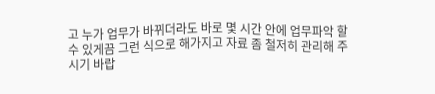고 누가 업무가 바뀌더라도 바로 몇 시간 안에 업무파악 할 수 있게끔 그런 식으로 해가지고 자료 좀 철저히 관리해 주시기 바랍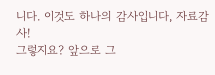니다. 이것도 하나의 감사입니다, 자료감사!
그렇지요? 앞으로 그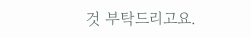것 부탁드리고요.